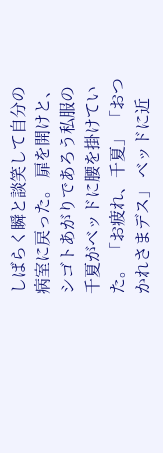しばらく瞬と談笑して自分の病室に戻った。 扉を開けと、シゴトあがりであろう私服の千夏がベッドに腰を掛けていた。 「お疲れ、千夏」 「おつかれさまデス」 ベッドに近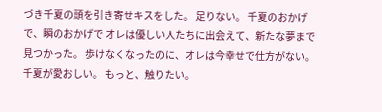づき千夏の頭を引き寄せキスをした。 足りない。 千夏のおかげで、瞬のおかげで オレは優しい人たちに出会えて、新たな夢まで見つかった。 歩けなくなったのに、オレは今幸せで仕方がない。 千夏が愛おしい。 もっと、触りたい。